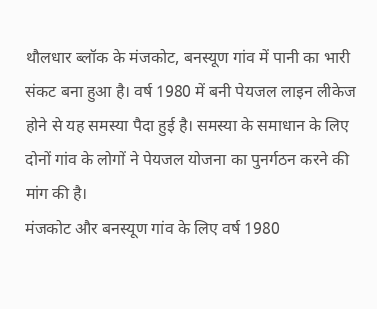थौलधार ब्लॉक के मंजकोट, बनस्यूण गांव में पानी का भारी संकट बना हुआ है। वर्ष 1980 में बनी पेयजल लाइन लीकेज होने से यह समस्या पैदा हुई है। समस्या के समाधान के लिए दोनों गांव के लोगों ने पेयजल योजना का पुनर्गठन करने की मांग की है।
मंजकोट और बनस्यूण गांव के लिए वर्ष 1980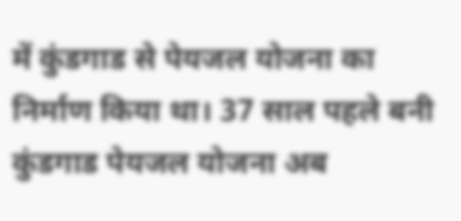में कुंडगाड से पेयजल योजना का निर्माण किया था। 37 साल पहले बनी कुंडगाड पेयजल योजना अब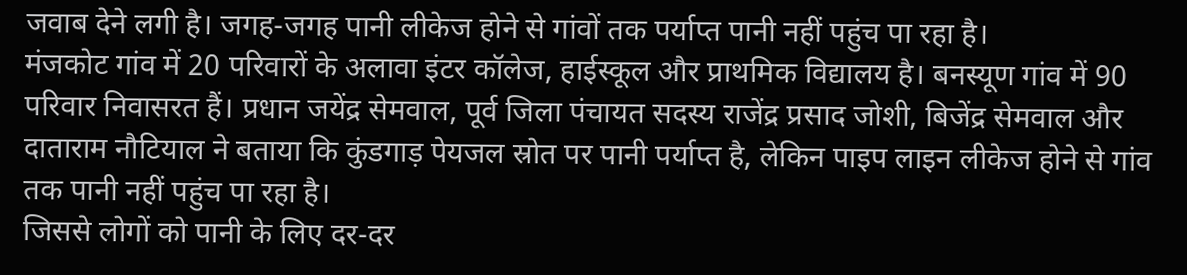जवाब देने लगी है। जगह-जगह पानी लीकेज होने से गांवों तक पर्याप्त पानी नहीं पहुंच पा रहा है।
मंजकोट गांव में 20 परिवारों के अलावा इंटर कॉलेज, हाईस्कूल और प्राथमिक विद्यालय है। बनस्यूण गांव में 90 परिवार निवासरत हैं। प्रधान जयेंद्र सेमवाल, पूर्व जिला पंचायत सदस्य राजेंद्र प्रसाद जोशी, बिजेंद्र सेमवाल और दाताराम नौटियाल ने बताया कि कुंडगाड़ पेयजल स्रोत पर पानी पर्याप्त है, लेकिन पाइप लाइन लीकेज होने से गांव तक पानी नहीं पहुंच पा रहा है।
जिससे लोगों को पानी के लिए दर-दर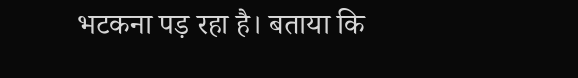भटकना पड़ रहा है। बताया कि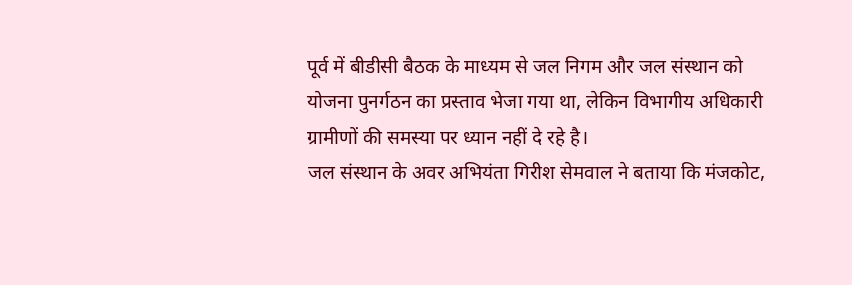पूर्व में बीडीसी बैठक के माध्यम से जल निगम और जल संस्थान को योजना पुनर्गठन का प्रस्ताव भेजा गया था, लेकिन विभागीय अधिकारी ग्रामीणों की समस्या पर ध्यान नहीं दे रहे है।
जल संस्थान के अवर अभियंता गिरीश सेमवाल ने बताया कि मंजकोट,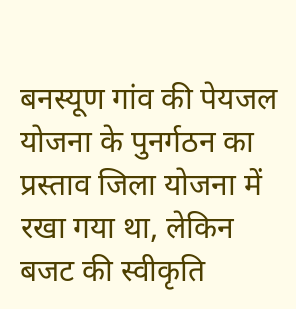बनस्यूण गांव की पेयजल योजना के पुनर्गठन का प्रस्ताव जिला योजना में रखा गया था, लेकिन बजट की स्वीकृति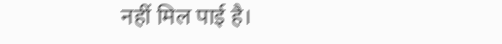नहीं मिल पाई है।